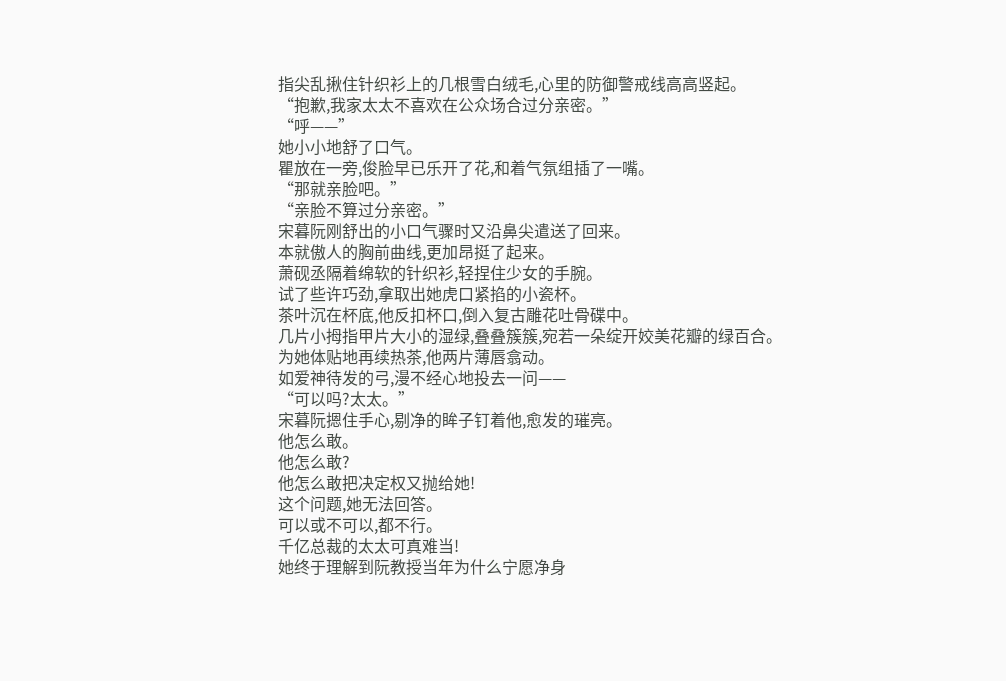指尖乱揪住针织衫上的几根雪白绒毛,心里的防御警戒线高高竖起。
“抱歉,我家太太不喜欢在公众场合过分亲密。”
“呼——”
她小小地舒了口气。
瞿放在一旁,俊脸早已乐开了花,和着气氛组插了一嘴。
“那就亲脸吧。”
“亲脸不算过分亲密。”
宋暮阮刚舒出的小口气骤时又沿鼻尖遣送了回来。
本就傲人的胸前曲线,更加昂挺了起来。
萧砚丞隔着绵软的针织衫,轻捏住少女的手腕。
试了些许巧劲,拿取出她虎口紧掐的小瓷杯。
茶叶沉在杯底,他反扣杯口,倒入复古雕花吐骨碟中。
几片小拇指甲片大小的湿绿,叠叠簇簇,宛若一朵绽开姣美花瓣的绿百合。
为她体贴地再续热茶,他两片薄唇翕动。
如爱神待发的弓,漫不经心地投去一问——
“可以吗?太太。”
宋暮阮摁住手心,剔净的眸子钉着他,愈发的璀亮。
他怎么敢。
他怎么敢?
他怎么敢把决定权又抛给她!
这个问题,她无法回答。
可以或不可以,都不行。
千亿总裁的太太可真难当!
她终于理解到阮教授当年为什么宁愿净身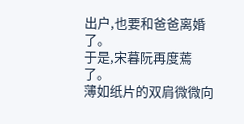出户,也要和爸爸离婚了。
于是,宋暮阮再度蔫了。
薄如纸片的双肩微微向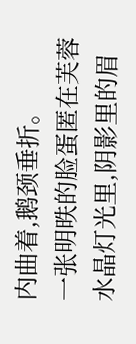内曲着,鹅颈垂折。
一张明昳的脸蛋匿在芙蓉水晶灯光里,阴影里的眉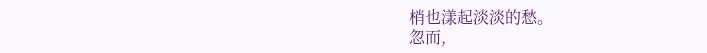梢也漾起淡淡的愁。
忽而,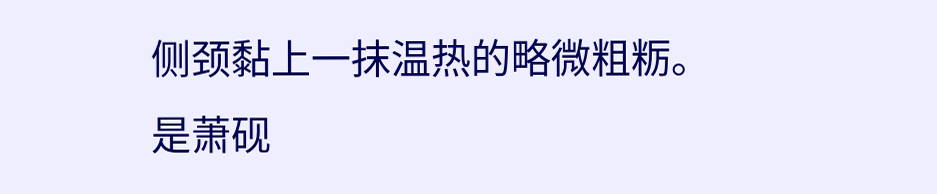侧颈黏上一抹温热的略微粗粝。
是萧砚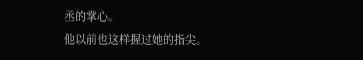丞的掌心。
他以前也这样握过她的指尖。